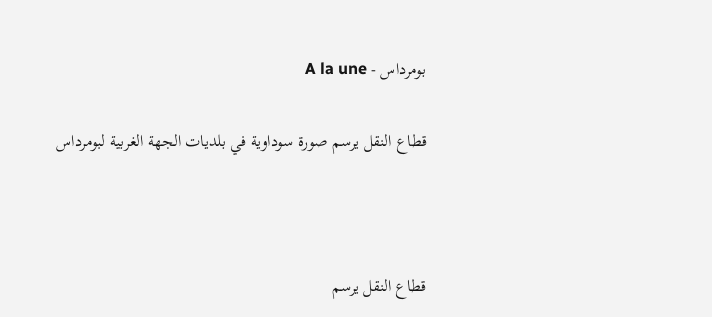بومرداس - A la une

قطاع النقل يرسم صورة سوداوية في بلديات الجهة الغربية لبومرداس



قطاع النقل يرسم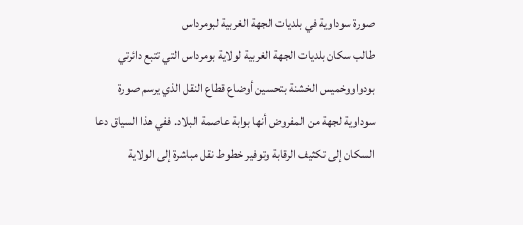صورة سوداوية في بلديات الجهة الغربية لبومرداس
طالب سكان بلديات الجهة الغربية لولاية بومرداس التي تتبع دائرتي بودواووخميس الخشنة بتحسين أوضاع قطاع النقل الذي يرسم صورة سوداوية لجهة من المفروض أنها بوابة عاصمة البلاد. ففي هذا السياق دعا السكان إلى تكثيف الرقابة وتوفير خطوط نقل مباشرة إلى الولاية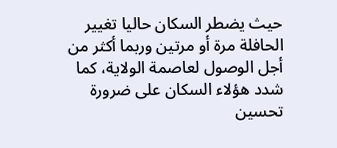حيث يضطر السكان حاليا تغيير الحافلة مرة أو مرتين وربما أكثر من أجل الوصول لعاصمة الولاية، كما شدد هؤلاء السكان على ضرورة تحسين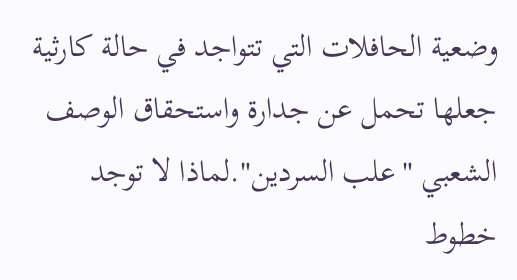وضعية الحافلات التي تتواجد في حالة كارثية جعلها تحمل عن جدارة واستحقاق الوصف الشعبي "علب السردين".لماذا لا توجد خطوط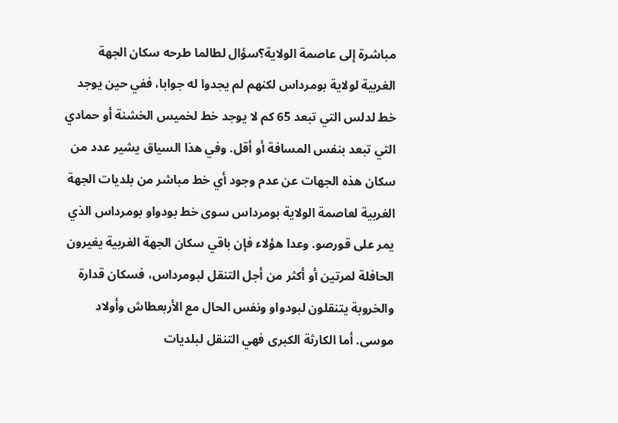مباشرة إلى عاصمة الولاية؟سؤال لطالما طرحه سكان الجهة الغربية لولاية بومرداس لكنهم لم يجدوا له جوابا، ففي حين يوجد خط لدلس التي تبعد 65 كم لا يوجد خط لخميس الخشنة أو حمادي التي تبعد بنفس المسافة أو أقل. وفي هذا السياق يشير عدد من سكان هذه الجهات عن عدم وجود أي خط مباشر من بلديات الجهة الغربية لعاصمة الولاية بومرداس سوى خط بودواو بومرداس الذي يمر على قورصو. وعدا هؤلاء فإن باقي سكان الجهة الغربية يغيرون الحافلة لمرتين أو أكثر من أجل التنقل لبومرداس، فسكان قدارة والخروبة يتنقلون لبودواو ونفس الحال مع الأربعطاش وأولاد موسى. أما الكارثة الكبرى فهي التنقل لبلديات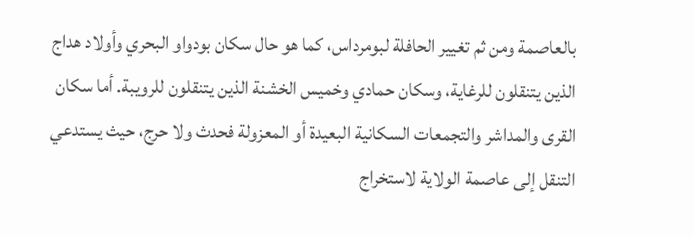بالعاصمة ومن ثم تغيير الحافلة لبومرداس، كما هو حال سكان بودواو البحري وأولاد هداج الذين يتنقلون للرغاية، وسكان حمادي وخميس الخشنة الذين يتنقلون للرويبة. أما سكان القرى والمداشر والتجمعات السكانية البعيدة أو المعزولة فحدث ولا حرج، حيث يستدعي التنقل إلى عاصمة الولاية لاستخراج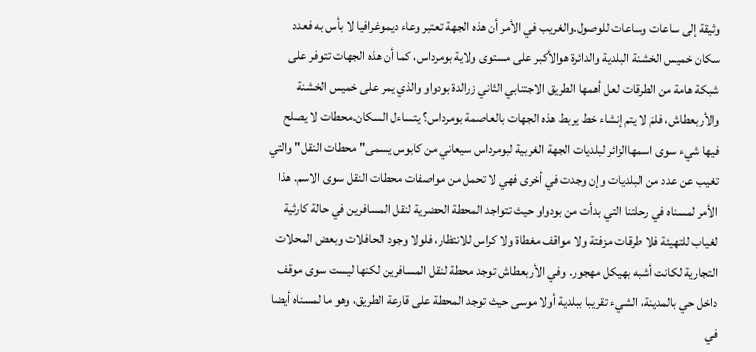وثيقة إلى ساعات وساعات للوصول.والغريب في الأمر أن هذه الجهة تعتبر وعاء ديموغرافيا لا بأس به فعدد سكان خميس الخشنة البلدية والدائرة هوالأكبر على مستوى ولاية بومرداس، كما أن هذه الجهات تتوفر على شبكة هامة من الطرقات لعل أهمها الطريق الاجتنابي الثاني زرالدة بودواو والذي يمر على خميس الخشنة والأربعطاش، فلمَ لا يتم إنشاء خط يربط هذه الجهات بالعاصمة بومرداس؟ يتساءل السكان.محطات لا يصلح فيها شيء سوى اسمهاالزائر لبلديات الجهة الغربية لبومرداس سيعاني من كابوس يسمى" محطات النقل" والتي تغيب عن عدد من البلديات وإن وجدت في أخرى فهي لا تحمل من مواصفات محطات النقل سوى الاسم. هذا الأمر لمسناه في رحلتنا التي بدأت من بودواو حيث تتواجد المحطة الحضرية لنقل المسافرين في حالة كارثية لغياب للتهيئة فلا طرقات مزفتة ولا مواقف مغطاة ولا كراس للانتظار، فلولا وجود الحافلات وبعض المحلات التجارية لكانت أشبه بهيكل مهجور. وفي الأربعطاش توجد محطة لنقل المسافرين لكنها ليست سوى موقف داخل حي بالمدينة، الشيء تقريبا ببلدية أولا موسى حيث توجد المحطة على قارعة الطريق، وهو ما لمسناه أيضا في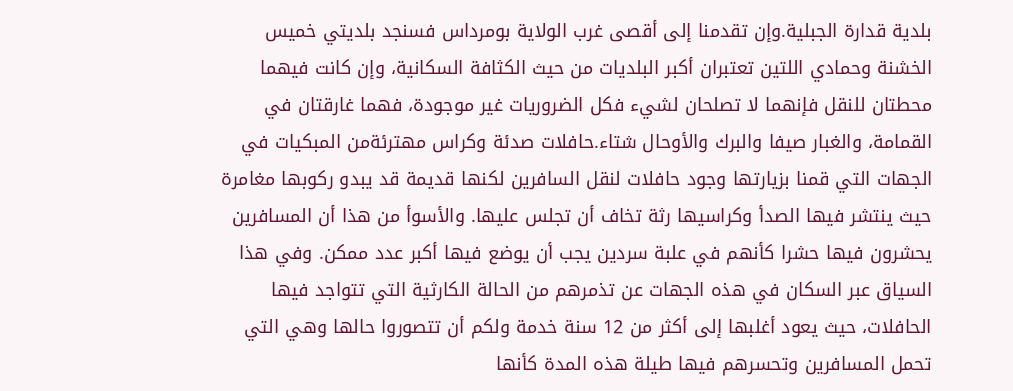بلدية قدارة الجبلية.وإن تقدمنا إلى أقصى غرب الولاية بومرداس فسنجد بلديتي خميس الخشنة وحمادي اللتين تعتبران أكبر البلديات من حيث الكثافة السكانية، وإن كانت فيهما محطتان للنقل فإنهما لا تصلحان لشيء فكل الضروريات غير موجودة، فهما غارقتان في القمامة، والغبار صيفا والبرك والأوحال شتاء.حافلات صدئة وكراس مهترئةمن المبكيات في الجهات التي قمنا بزيارتها وجود حافلات لنقل السافرين لكنها قديمة قد يبدو ركوبها مغامرة حيث ينتشر فيها الصدأ وكراسيها رثة تخاف أن تجلس عليها. والأسوأ من هذا أن المسافرين يحشرون فيها حشرا كأنهم في علبة سردين يجب أن يوضع فيها أكبر عدد ممكن. وفي هذا السياق عبر السكان في هذه الجهات عن تذمرهم من الحالة الكارثية التي تتواجد فيها الحافلات، حيث يعود أغلبها إلى أكثر من 12 سنة خدمة ولكم أن تتصوروا حالها وهي التي تحمل المسافرين وتحسرهم فيها طيلة هذه المدة كأنها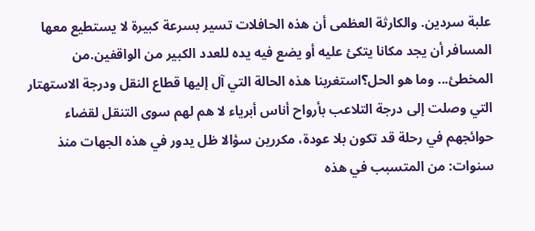علبة سردين. والكارثة العظمى أن هذه الحافلات تسير بسرعة كبيرة لا يستطيع معها المسافر أن يجد مكانا يتكئ عليه أو يضع فيه يده للعدد الكبير من الواقفين.من المخطئ... وما هو الحل؟استغربنا هذه الحالة التي آل إليها قطاع النقل ودرجة الاستهتار التي وصلت إلى درجة التلاعب بأرواح أناس أبرياء لا هم لهم سوى التنقل لقضاء حوائجهم في رحلة قد تكون بلا عودة، مكررين سؤالا ظل يدور في هذه الجهات منذ سنوات: من المتسبب في هذه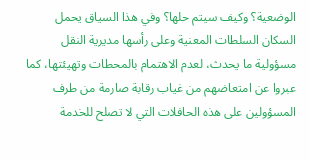الوضعية؟ وكيف سيتم حلها؟ وفي هذا السياق يحمل السكان السلطات المعنية وعلى رأسها مديرية النقل مسؤولية ما يحدث، لعدم الاهتمام بالمحطات وتهيئتها، كما عبروا عن امتعاضهم من غياب رقابة صارمة من طرف المسؤولين على هذه الحافلات التي لا تصلح للخدمة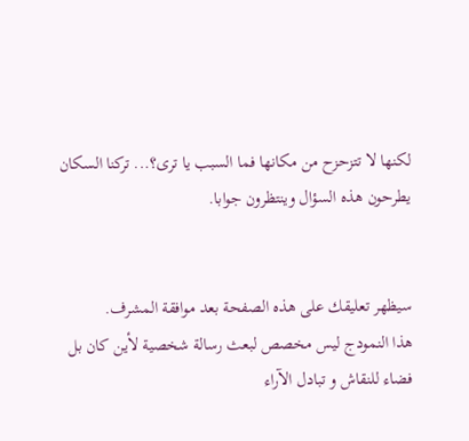لكنها لا تتزحزح من مكانها فما السبب يا ترى؟... تركنا السكان يطرحون هذه السؤال وينتظرون جوابا.


سيظهر تعليقك على هذه الصفحة بعد موافقة المشرف.
هذا النمودج ليس مخصص لبعث رسالة شخصية لأين كان بل فضاء للنقاش و تبادل الآراء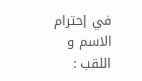في إحترام
الاسم و اللقب :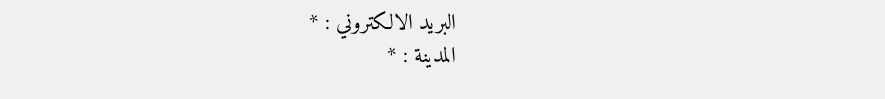البريد الالكتروني : *
المدينة : *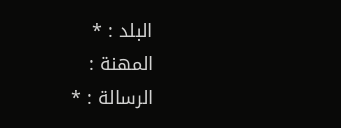البلد : *
المهنة :
الرسالة : *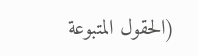(الحقول المتبوعة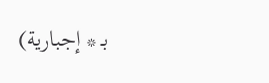بـ * إجبارية)